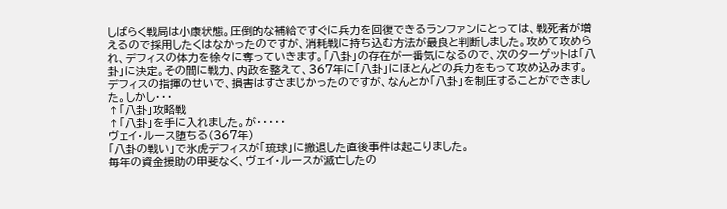しばらく戦局は小康状態。圧倒的な補給ですぐに兵力を回復できるランファンにとっては、戦死者が増えるので採用したくはなかったのですが、消耗戦に持ち込む方法が最良と判断しました。攻めて攻められ、デフィスの体力を徐々に奪っていきます。「八卦」の存在が一番気になるので、次のターゲットは「八卦」に決定。その間に戦力、内政を整えて、367年に「八卦」にほとんどの兵力をもって攻め込みます。デフィスの指揮のせいで、損害はすさまじかったのですが、なんとか「八卦」を制圧することができました。しかし・・・
↑「八卦」攻略戦
↑「八卦」を手に入れました。が・・・・・
ヴェイ・ルース堕ちる(367年)
「八卦の戦い」で氷虎デフィスが「琉球」に撤退した直後事件は起こりました。
毎年の資金援助の甲斐なく、ヴェイ・ルースが滅亡したの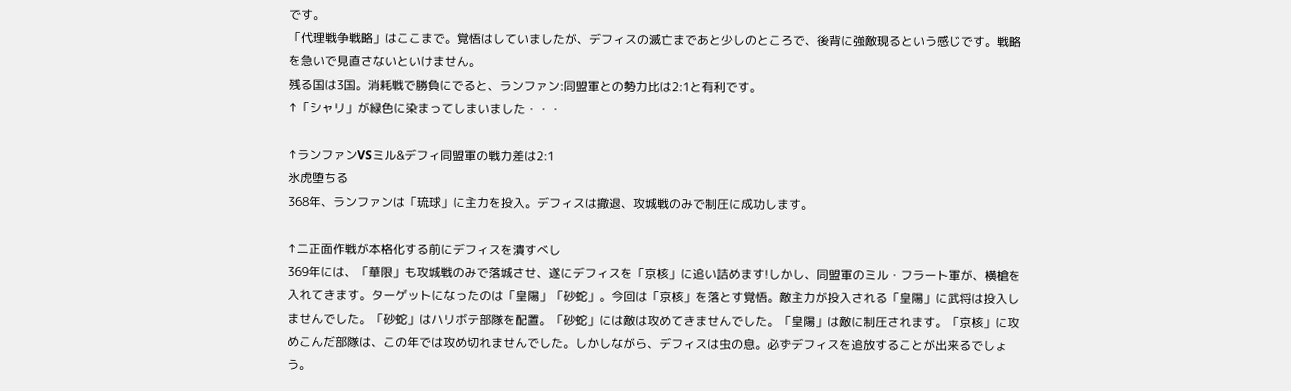です。
「代理戦争戦略」はここまで。覚悟はしていましたが、デフィスの滅亡まであと少しのところで、後背に強敵現るという感じです。戦略を急いで見直さないといけません。
残る国は3国。消耗戦で勝負にでると、ランファン:同盟軍との勢力比は2:1と有利です。
↑「シャリ」が緑色に染まってしまいました・・・

↑ランファンVSミル&デフィ同盟軍の戦力差は2:1
氷虎堕ちる
368年、ランファンは「琉球」に主力を投入。デフィスは撤退、攻城戦のみで制圧に成功します。

↑二正面作戦が本格化する前にデフィスを潰すべし
369年には、「華限」も攻城戦のみで落城させ、遂にデフィスを「京核」に追い詰めます!しかし、同盟軍のミル・フラート軍が、横槍を入れてきます。ターゲットになったのは「皇陽」「砂蛇」。今回は「京核」を落とす覚悟。敵主力が投入される「皇陽」に武将は投入しませんでした。「砂蛇」はハリボテ部隊を配置。「砂蛇」には敵は攻めてきませんでした。「皇陽」は敵に制圧されます。「京核」に攻めこんだ部隊は、この年では攻め切れませんでした。しかしながら、デフィスは虫の息。必ずデフィスを追放することが出来るでしょう。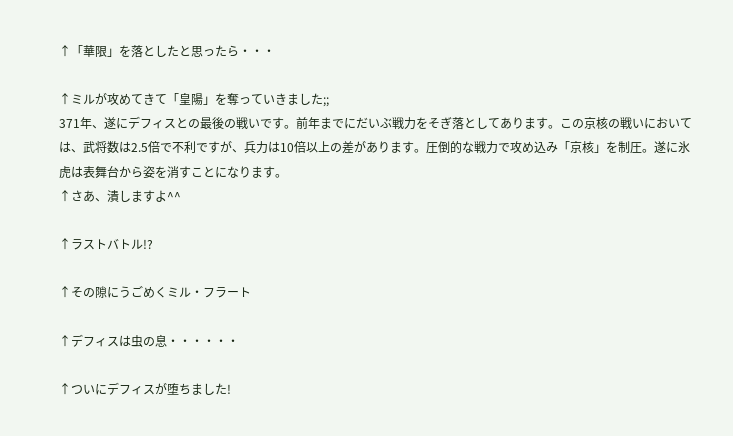↑「華限」を落としたと思ったら・・・

↑ミルが攻めてきて「皇陽」を奪っていきました;;
371年、遂にデフィスとの最後の戦いです。前年までにだいぶ戦力をそぎ落としてあります。この京核の戦いにおいては、武将数は2.5倍で不利ですが、兵力は10倍以上の差があります。圧倒的な戦力で攻め込み「京核」を制圧。遂に氷虎は表舞台から姿を消すことになります。
↑さあ、潰しますよ^^

↑ラストバトル!?

↑その隙にうごめくミル・フラート

↑デフィスは虫の息・・・・・・

↑ついにデフィスが堕ちました!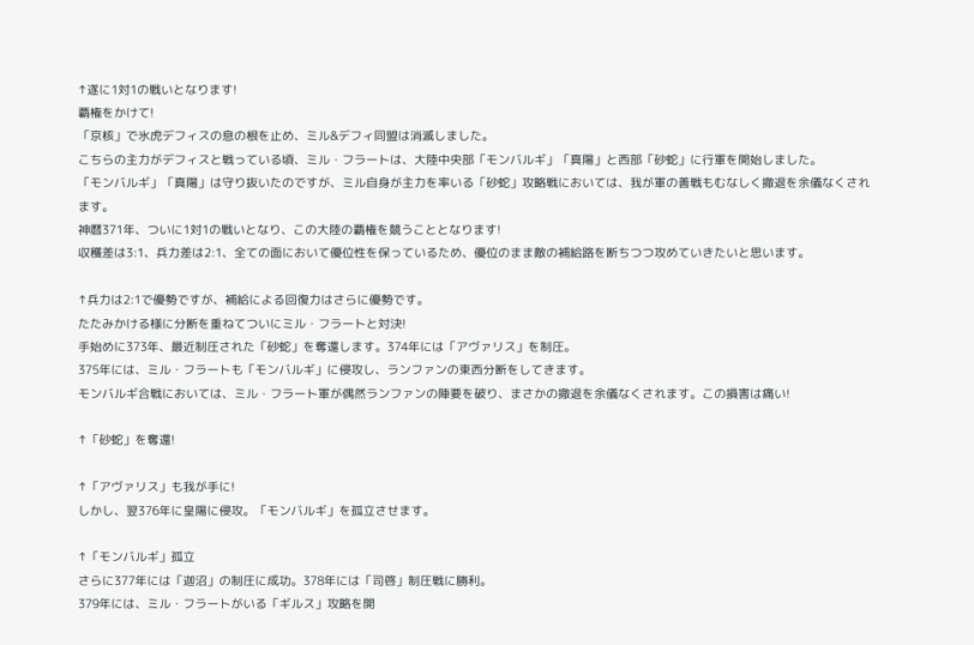↑遂に1対1の戦いとなります!
覇権をかけて!
「京核」で氷虎デフィスの息の根を止め、ミル&デフィ同盟は消滅しました。
こちらの主力がデフィスと戦っている頃、ミル・フラートは、大陸中央部「モンバルギ」「真陽」と西部「砂蛇」に行軍を開始しました。
「モンバルギ」「真陽」は守り抜いたのですが、ミル自身が主力を率いる「砂蛇」攻略戦においては、我が軍の善戦もむなしく撤退を余儀なくされます。
神暦371年、ついに1対1の戦いとなり、この大陸の覇権を競うこととなります!
収穫差は3:1、兵力差は2:1、全ての面において優位性を保っているため、優位のまま敵の補給路を断ちつつ攻めていきたいと思います。

↑兵力は2:1で優勢ですが、補給による回復力はさらに優勢です。
たたみかける様に分断を重ねてついにミル・フラートと対決!
手始めに373年、最近制圧された「砂蛇」を奪還します。374年には「アヴァリス」を制圧。
375年には、ミル・フラートも「モンバルギ」に侵攻し、ランファンの東西分断をしてきます。
モンバルギ合戦においては、ミル・フラート軍が偶然ランファンの陣要を破り、まさかの撤退を余儀なくされます。この損害は痛い!

↑「砂蛇」を奪還!

↑「アヴァリス」も我が手に!
しかし、翌376年に皇陽に侵攻。「モンバルギ」を孤立させます。

↑「モンバルギ」孤立
さらに377年には「迦沼」の制圧に成功。378年には「司啓」制圧戦に勝利。
379年には、ミル・フラートがいる「ギルス」攻略を開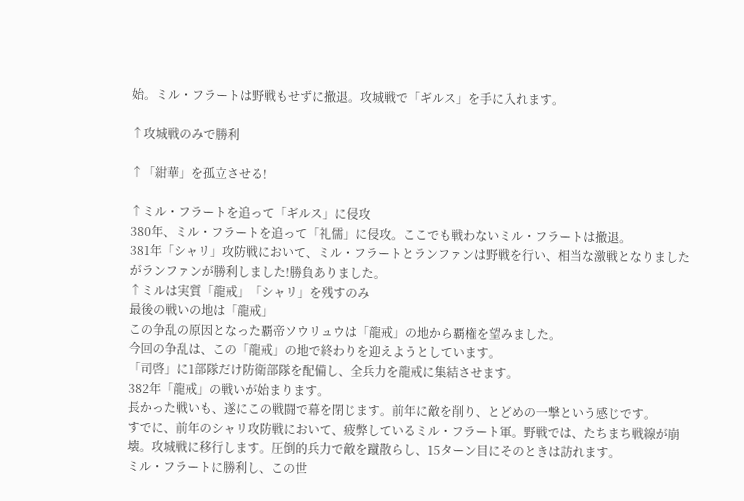始。ミル・フラートは野戦もせずに撤退。攻城戦で「ギルス」を手に入れます。

↑攻城戦のみで勝利

↑「紺華」を孤立させる!

↑ミル・フラートを追って「ギルス」に侵攻
380年、ミル・フラートを追って「礼儒」に侵攻。ここでも戦わないミル・フラートは撤退。
381年「シャリ」攻防戦において、ミル・フラートとランファンは野戦を行い、相当な激戦となりましたがランファンが勝利しました!勝負ありました。
↑ミルは実質「龍戒」「シャリ」を残すのみ
最後の戦いの地は「龍戒」
この争乱の原因となった覇帝ソウリュウは「龍戒」の地から覇権を望みました。
今回の争乱は、この「龍戒」の地で終わりを迎えようとしています。
「司啓」に1部隊だけ防衛部隊を配備し、全兵力を龍戒に集結させます。
382年「龍戒」の戦いが始まります。
長かった戦いも、遂にこの戦闘で幕を閉じます。前年に敵を削り、とどめの一撃という感じです。
すでに、前年のシャリ攻防戦において、疲弊しているミル・フラート軍。野戦では、たちまち戦線が崩壊。攻城戦に移行します。圧倒的兵力で敵を蹴散らし、15ターン目にそのときは訪れます。
ミル・フラートに勝利し、この世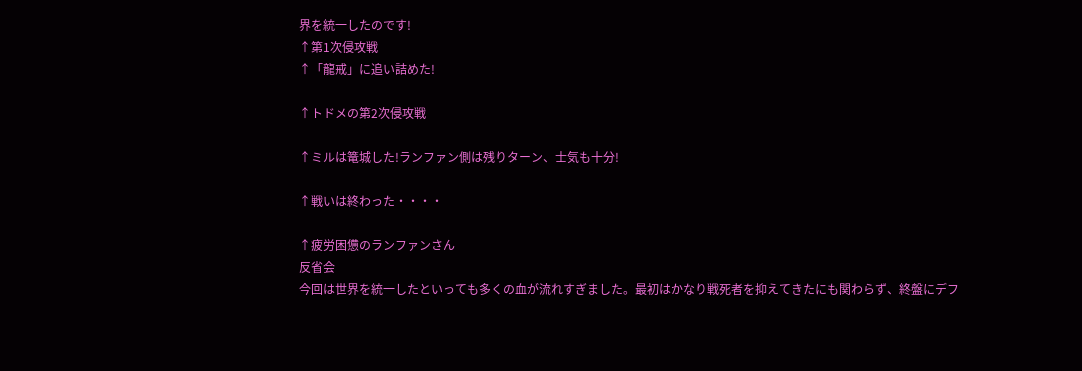界を統一したのです!
↑第1次侵攻戦
↑「龍戒」に追い詰めた!

↑トドメの第2次侵攻戦

↑ミルは篭城した!ランファン側は残りターン、士気も十分!

↑戦いは終わった・・・・

↑疲労困憊のランファンさん
反省会
今回は世界を統一したといっても多くの血が流れすぎました。最初はかなり戦死者を抑えてきたにも関わらず、終盤にデフ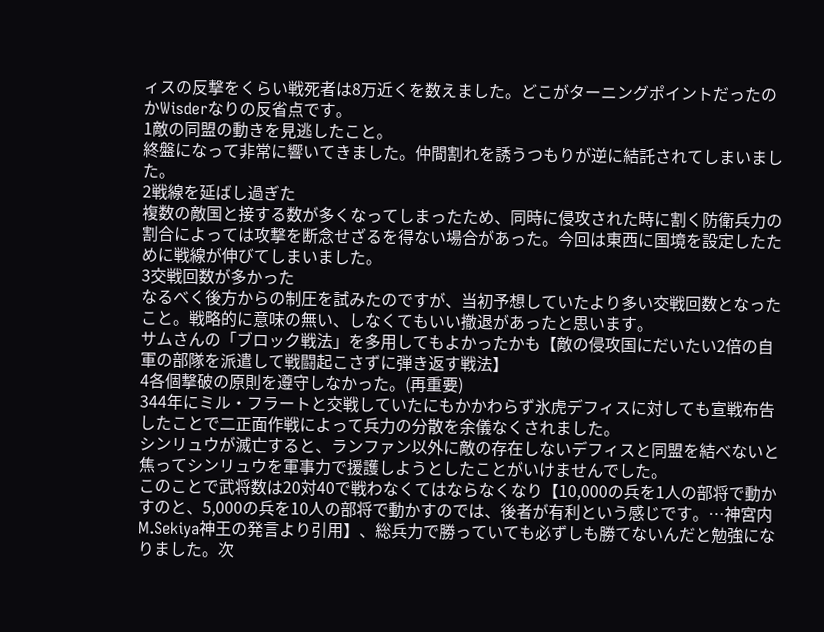ィスの反撃をくらい戦死者は8万近くを数えました。どこがターニングポイントだったのかWisderなりの反省点です。
1敵の同盟の動きを見逃したこと。
終盤になって非常に響いてきました。仲間割れを誘うつもりが逆に結託されてしまいました。
2戦線を延ばし過ぎた
複数の敵国と接する数が多くなってしまったため、同時に侵攻された時に割く防衛兵力の割合によっては攻撃を断念せざるを得ない場合があった。今回は東西に国境を設定したために戦線が伸びてしまいました。
3交戦回数が多かった
なるべく後方からの制圧を試みたのですが、当初予想していたより多い交戦回数となったこと。戦略的に意味の無い、しなくてもいい撤退があったと思います。
サムさんの「ブロック戦法」を多用してもよかったかも【敵の侵攻国にだいたい2倍の自軍の部隊を派遣して戦闘起こさずに弾き返す戦法】
4各個撃破の原則を遵守しなかった。(再重要)
344年にミル・フラートと交戦していたにもかかわらず氷虎デフィスに対しても宣戦布告したことで二正面作戦によって兵力の分散を余儀なくされました。
シンリュウが滅亡すると、ランファン以外に敵の存在しないデフィスと同盟を結べないと焦ってシンリュウを軍事力で援護しようとしたことがいけませんでした。
このことで武将数は20対40で戦わなくてはならなくなり【10,000の兵を1人の部将で動かすのと、5,000の兵を10人の部将で動かすのでは、後者が有利という感じです。…神宮内M.Sekiya神王の発言より引用】、総兵力で勝っていても必ずしも勝てないんだと勉強になりました。次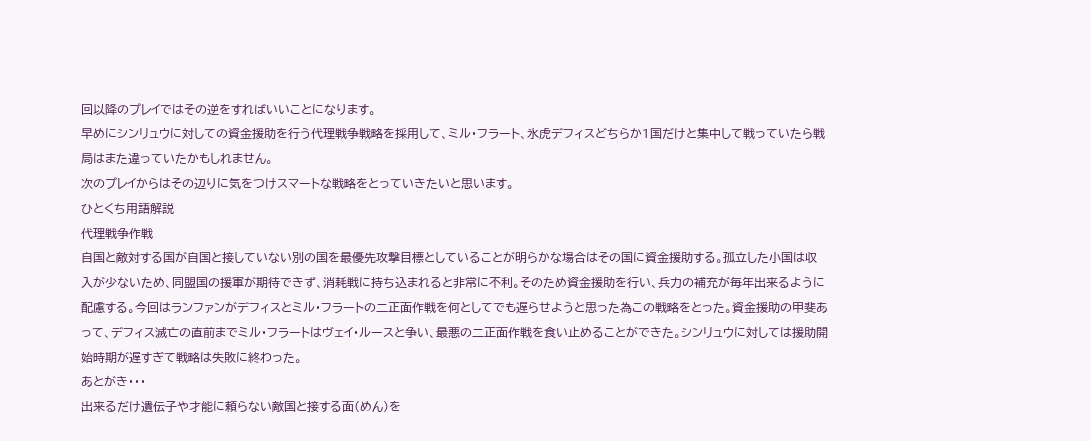回以降のプレイではその逆をすればいいことになります。
早めにシンリュウに対しての資金援助を行う代理戦争戦略を採用して、ミル・フラート、氷虎デフィスどちらか1国だけと集中して戦っていたら戦局はまた違っていたかもしれません。
次のプレイからはその辺りに気をつけスマートな戦略をとっていきたいと思います。
ひとくち用語解説
代理戦争作戦
自国と敵対する国が自国と接していない別の国を最優先攻撃目標としていることが明らかな場合はその国に資金援助する。孤立した小国は収入が少ないため、同盟国の援軍が期待できず、消耗戦に持ち込まれると非常に不利。そのため資金援助を行い、兵力の補充が毎年出来るように配慮する。今回はランファンがデフィスとミル・フラートの二正面作戦を何としてでも遅らせようと思った為この戦略をとった。資金援助の甲斐あって、デフィス滅亡の直前までミル・フラートはヴェイ・ルースと争い、最悪の二正面作戦を食い止めることができた。シンリュウに対しては援助開始時期が遅すぎて戦略は失敗に終わった。
あとがき・・・
出来るだけ遺伝子や才能に頼らない敵国と接する面(めん)を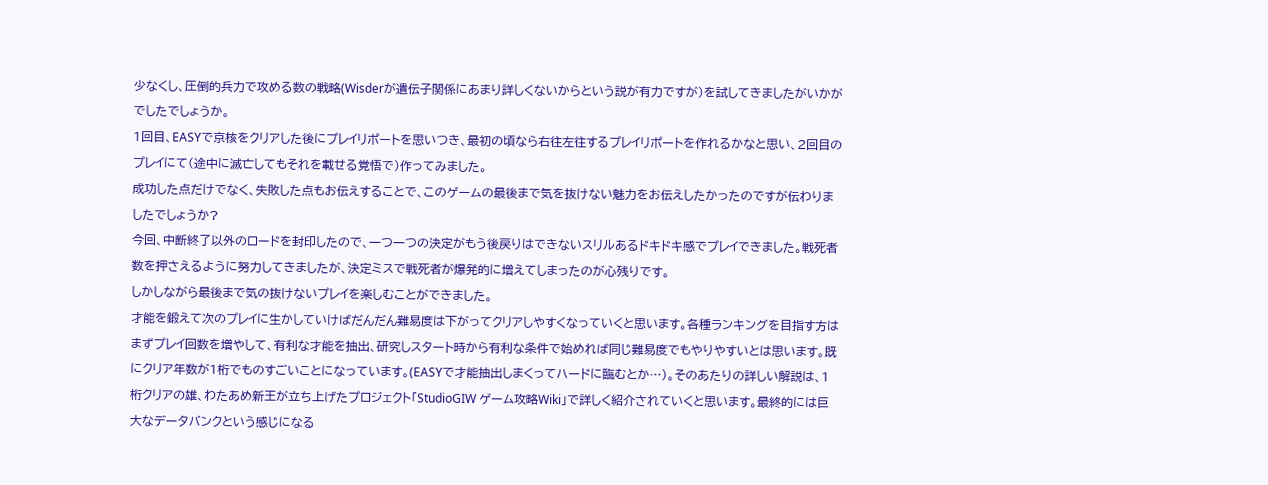少なくし、圧倒的兵力で攻める数の戦略(Wisderが遺伝子関係にあまり詳しくないからという説が有力ですが)を試してきましたがいかがでしたでしょうか。
1回目、EASYで京核をクリアした後にプレイリポートを思いつき、最初の頃なら右往左往するプレイリポートを作れるかなと思い、2回目のプレイにて(途中に滅亡してもそれを載せる覚悟で)作ってみました。
成功した点だけでなく、失敗した点もお伝えすることで、このゲームの最後まで気を抜けない魅力をお伝えしたかったのですが伝わりましたでしょうか?
今回、中断終了以外のロードを封印したので、一つ一つの決定がもう後戻りはできないスリルあるドキドキ感でプレイできました。戦死者数を押さえるように努力してきましたが、決定ミスで戦死者が爆発的に増えてしまったのが心残りです。
しかしながら最後まで気の抜けないプレイを楽しむことができました。
才能を鍛えて次のプレイに生かしていけばだんだん難易度は下がってクリアしやすくなっていくと思います。各種ランキングを目指す方はまずプレイ回数を増やして、有利な才能を抽出、研究しスタート時から有利な条件で始めれば同じ難易度でもやりやすいとは思います。既にクリア年数が1桁でものすごいことになっています。(EASYで才能抽出しまくってハードに臨むとか…)。そのあたりの詳しい解説は、1桁クリアの雄、わたあめ新王が立ち上げたプロジェクト「StudioGIW ゲーム攻略Wiki」で詳しく紹介されていくと思います。最終的には巨大なデータバンクという感じになる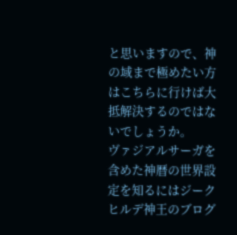と思いますので、神の域まで極めたい方はこちらに行けば大抵解決するのではないでしょうか。
ヴァジアルサーガを含めた神暦の世界設定を知るにはジークヒルデ神王のブログ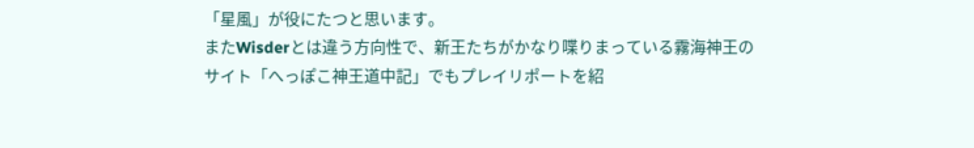「星風」が役にたつと思います。
またWisderとは違う方向性で、新王たちがかなり喋りまっている霧海神王のサイト「へっぽこ神王道中記」でもプレイリポートを紹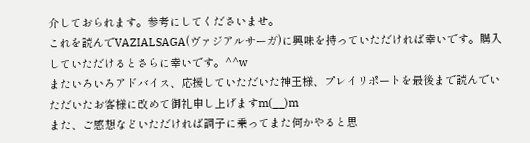介しておられます。参考にしてくださいませ。
これを読んでVAZIALSAGA(ヴァジアルサーガ)に興味を持っていただければ幸いです。購入していただけるとさらに幸いです。^^w
またいろいろアドバイス、応援していただいた神王様、プレイリポートを最後まで読んでいただいたお客様に改めて御礼申し上げますm(__)m
また、ご感想などいただければ調子に乗ってまた何かやると思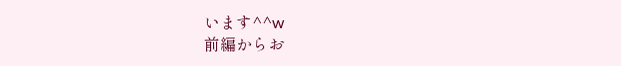います^^w
前編からお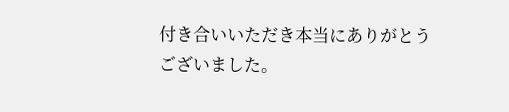付き合いいただき本当にありがとうございました。